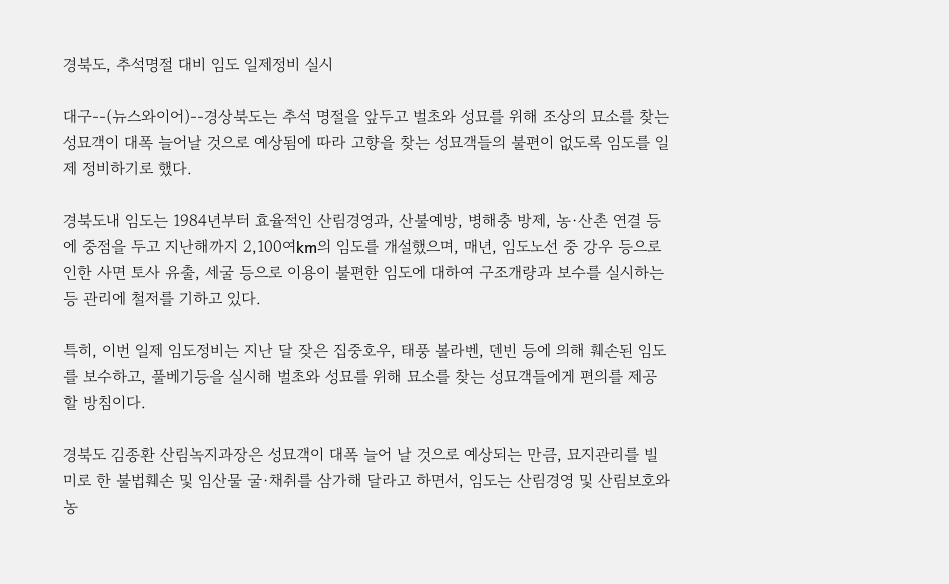경북도, 추석명절 대비 임도 일제정비 실시

대구--(뉴스와이어)--경상북도는 추석 명절을 앞두고 벌초와 성묘를 위해 조상의 묘소를 찾는 성묘객이 대폭 늘어날 것으로 예상됨에 따라 고향을 찾는 성묘객들의 불편이 없도록 임도를 일제 정비하기로 했다.

경북도내 임도는 1984년부터 효율적인 산림경영과, 산불예방, 병해충 방제, 농·산촌 연결 등에 중점을 두고 지난해까지 2,100여km의 임도를 개설했으며, 매년, 임도노선 중 강우 등으로 인한 사면 토사 유출, 세굴 등으로 이용이 불편한 임도에 대하여 구조개량과 보수를 실시하는 등 관리에 철저를 기하고 있다.

특히, 이번 일제 임도정비는 지난 달 잦은 집중호우, 태풍 볼라벤, 덴빈 등에 의해 훼손된 임도를 보수하고, 풀베기등을 실시해 벌초와 성묘를 위해 묘소를 찾는 성묘객들에게 편의를 제공 할 방침이다.

경북도 김종환 산림녹지과장은 성묘객이 대폭 늘어 날 것으로 예상되는 만큼, 묘지관리를 빌미로 한 불법훼손 및 임산물 굴·채취를 삼가해 달라고 하면서, 임도는 산림경영 및 산림보호와 농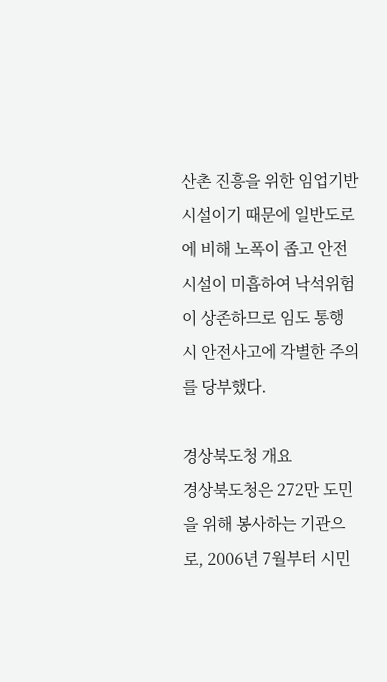산촌 진흥을 위한 임업기반 시설이기 때문에 일반도로에 비해 노폭이 좁고 안전시설이 미흡하여 낙석위험이 상존하므로 임도 통행 시 안전사고에 각별한 주의를 당부했다.

경상북도청 개요
경상북도청은 272만 도민을 위해 봉사하는 기관으로, 2006년 7월부터 시민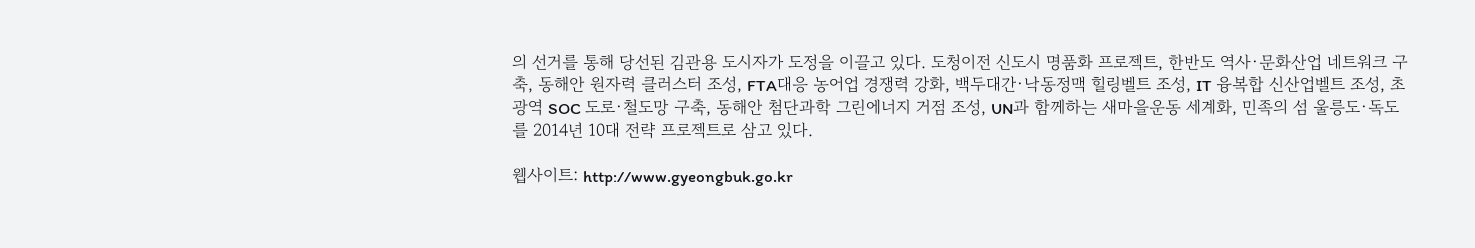의 선거를 통해 당선된 김관용 도시자가 도정을 이끌고 있다. 도청이전 신도시 명품화 프로젝트, 한반도 역사·문화산업 네트워크 구축, 동해안 원자력 클러스터 조성, FTA대응 농어업 경쟁력 강화, 백두대간·낙동정맥 힐링벨트 조성, IT 융복합 신산업벨트 조성, 초광역 SOC 도로·철도망 구축, 동해안 첨단과학 그린에너지 거점 조성, UN과 함께하는 새마을운동 세계화, 민족의 섬 울릉도·독도를 2014년 10대 전략 프로젝트로 삼고 있다.

웹사이트: http://www.gyeongbuk.go.kr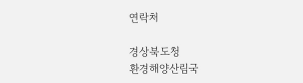연락처

경상북도청
환경해양산림국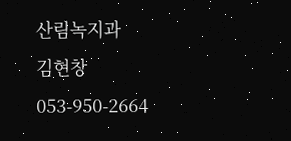산림녹지과
김현창
053-950-2664